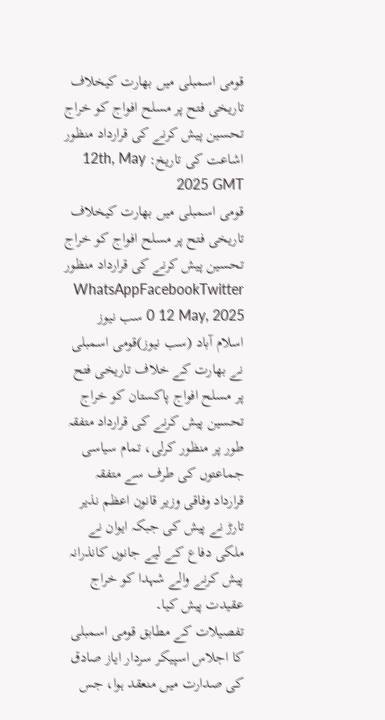قومی اسمبلی میں بھارت کیخلاف تاریخی فتح پر مسلح افواج کو خراج تحسین پیش کرنے کی قرارداد منظور
اشاعت کی تاریخ: 12th, May 2025 GMT
قومی اسمبلی میں بھارت کیخلاف تاریخی فتح پر مسلح افواج کو خراج تحسین پیش کرنے کی قرارداد منظور WhatsAppFacebookTwitter 0 12 May, 2025 سب نیوز
اسلام آباد (سب نیوز)قومی اسمبلی نے بھارت کے خلاف تاریخی فتح پر مسلح افواج پاکستان کو خراج تحسین پیش کرنے کی قرارداد متفقہ طور پر منظور کرلی، تمام سیاسی جماعتوں کی طرف سے متفقہ قرارداد وفاقی وزیر قانون اعظم نذیر تارڑ نے پیش کی جبکہ ایوان نے ملکی دفاع کے لیے جانوں کانذرانہ پیش کرنے والے شہدا کو خراج عقیدت پیش کیا۔
تفصیلات کے مطابق قومی اسمبلی کا اجلاس اسپیکر سردار ایاز صادق کی صدارت میں منعقد ہوا، جس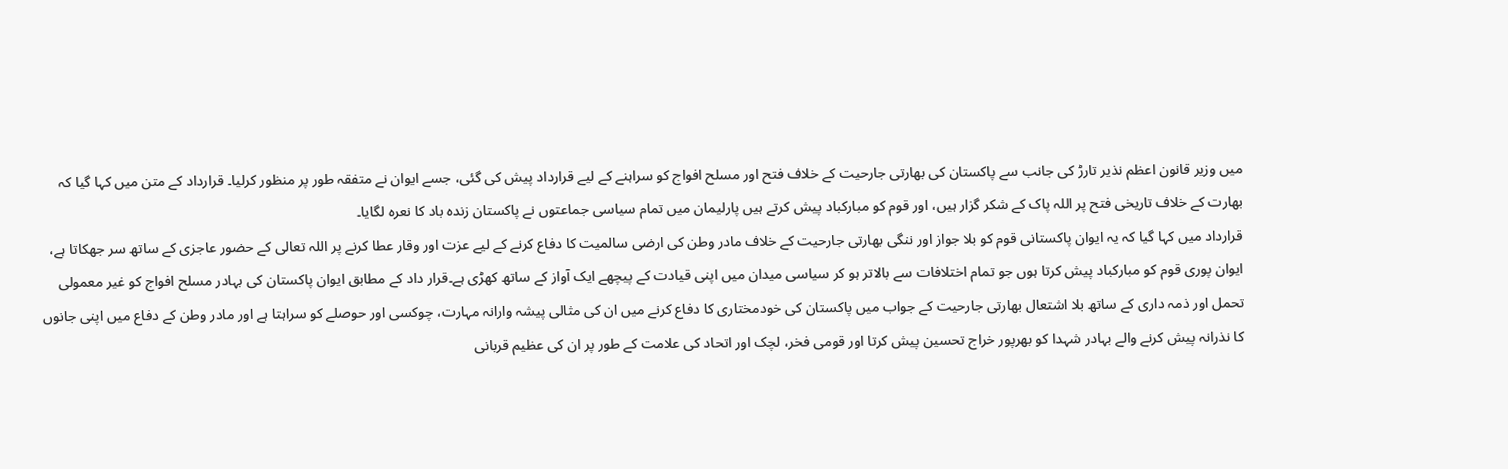میں وزیر قانون اعظم نذیر تارڑ کی جانب سے پاکستان کی بھارتی جارحیت کے خلاف فتح اور مسلح افواج کو سراہنے کے لیے قرارداد پیش کی گئی، جسے ایوان نے متفقہ طور پر منظور کرلیا۔ قرارداد کے متن میں کہا گیا کہ بھارت کے خلاف تاریخی فتح پر اللہ پاک کے شکر گزار ہیں، اور قوم کو مبارکباد پیش کرتے ہیں پارلیمان میں تمام سیاسی جماعتوں نے پاکستان زندہ باد کا نعرہ لگایا۔
قرارداد میں کہا گیا کہ یہ ایوان پاکستانی قوم کو بلا جواز اور ننگی بھارتی جارحیت کے خلاف مادر وطن کی ارضی سالمیت کا دفاع کرنے کے لیے عزت اور وقار عطا کرنے پر اللہ تعالی کے حضور عاجزی کے ساتھ سر جھکاتا ہے، ایوان پوری قوم کو مبارکباد پیش کرتا ہوں جو تمام اختلافات سے بالاتر ہو کر سیاسی میدان میں اپنی قیادت کے پیچھے ایک آواز کے ساتھ کھڑی ہے۔قرار داد کے مطابق ایوان پاکستان کی بہادر مسلح افواج کو غیر معمولی تحمل اور ذمہ داری کے ساتھ بلا اشتعال بھارتی جارحیت کے جواب میں پاکستان کی خودمختاری کا دفاع کرنے میں ان کی مثالی پیشہ وارانہ مہارت، چوکسی اور حوصلے کو سراہتا ہے اور مادر وطن کے دفاع میں اپنی جانوں کا نذرانہ پیش کرنے والے بہادر شہدا کو بھرپور خراج تحسین پیش کرتا اور قومی فخر، لچک اور اتحاد کی علامت کے طور پر ان کی عظیم قربانی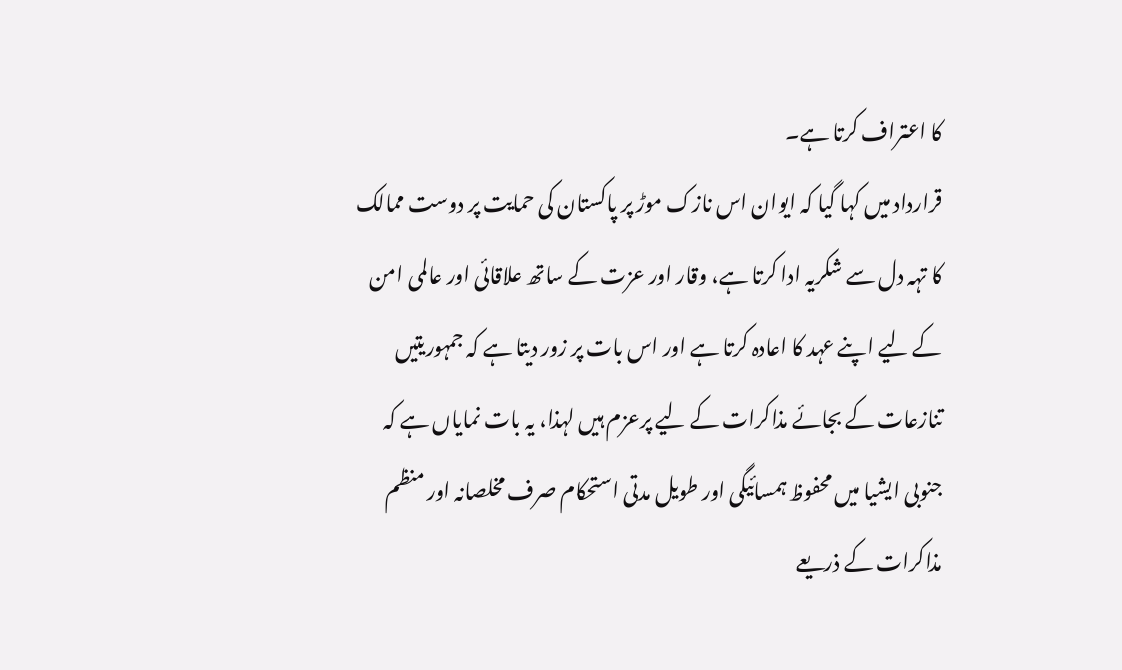کا اعتراف کرتا ہے۔
قرارداد میں کہا گیا کہ ایوان اس نازک موڑ پر پاکستان کی حمایت پر دوست ممالک کا تہہ دل سے شکریہ ادا کرتا ہے، وقار اور عزت کے ساتھ علاقائی اور عالمی امن کے لیے اپنے عہد کا اعادہ کرتا ہے اور اس بات پر زور دیتا ہے کہ جمہوریتیں تنازعات کے بجائے مذاکرات کے لیے پرعزم ہیں لہذا، یہ بات نمایاں ہے کہ جنوبی ایشیا میں محفوظ ہمسائیگی اور طویل مدتی استحکام صرف مخلصانہ اور منظم مذاکرات کے ذریعے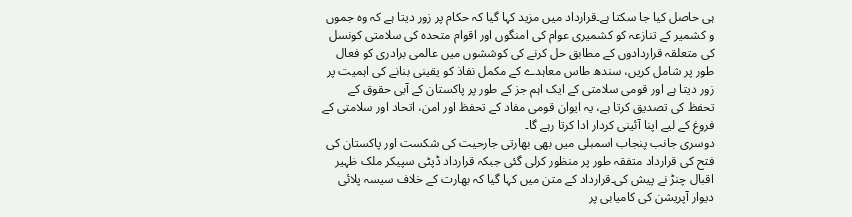ہی حاصل کیا جا سکتا ہے۔قرارداد میں مزید کہا گیا کہ حکام پر زور دیتا ہے کہ وہ جموں و کشمیر کے تنازعہ کو کشمیری عوام کی امنگوں اور اقوام متحدہ کی سلامتی کونسل کی متعلقہ قراردادوں کے مطابق حل کرنے کی کوششوں میں عالمی برادری کو فعال طور پر شامل کریں، سندھ طاس معاہدے کے مکمل نفاذ کو یقینی بنانے کی اہمیت پر زور دیتا ہے اور قومی سلامتی کے ایک اہم جز کے طور پر پاکستان کے آبی حقوق کے تحفظ کی تصدیق کرتا ہے، یہ ایوان قومی مفاد کے تحفظ اور امن، اتحاد اور سلامتی کے فروغ کے لیے اپنا آئینی کردار ادا کرتا رہے گا۔
دوسری جانب پنجاب اسمبلی میں بھی بھارتی جارحیت کی شکست اور پاکستان کی فتح کی قرارداد متفقہ طور پر منظور کرلی گئی جبکہ قرارداد ڈپٹی سپیکر ملک ظہیر اقبال چنڑ نے پیش کی۔قرارداد کے متن میں کہا گیا کہ بھارت کے خلاف سیسہ پلائی دیوار آپریشن کی کامیابی پر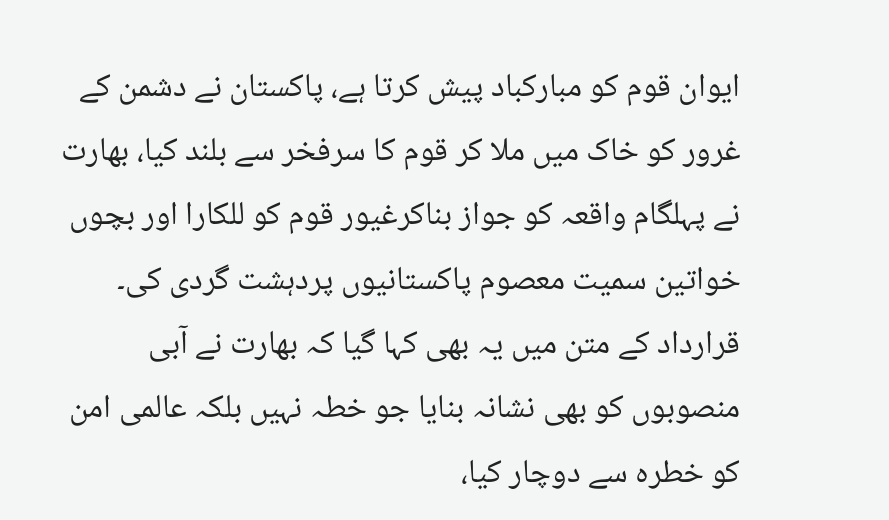ایوان قوم کو مبارکباد پیش کرتا ہے، پاکستان نے دشمن کے غرور کو خاک میں ملا کر قوم کا سرفخر سے بلند کیا، بھارت نے پہلگام واقعہ کو جواز بناکرغیور قوم کو للکارا اور بچوں خواتین سمیت معصوم پاکستانیوں پردہشت گردی کی۔
قرارداد کے متن میں یہ بھی کہا گیا کہ بھارت نے آبی منصوبوں کو بھی نشانہ بنایا جو خطہ نہیں بلکہ عالمی امن کو خطرہ سے دوچار کیا،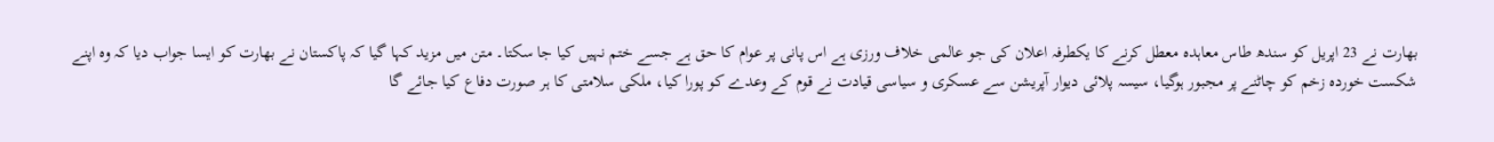بھارت نے 23 اپریل کو سندھ طاس معاہدہ معطل کرنے کا یکطرفہ اعلان کی جو عالمی خلاف ورزی ہے اس پانی پر عوام کا حق ہے جسے ختم نہیں کیا جا سکتا۔ متن میں مزید کہا گیا کہ پاکستان نے بھارت کو ایسا جواب دیا کہ وہ اپنے شکست خوردہ زخم کو چاٹنے پر مجبور ہوگیا، سیسہ پلائی دیوار آپریشن سے عسکری و سیاسی قیادت نے قوم کے وعدے کو پورا کیا، ملکی سلامتی کا ہر صورت دفاع کیا جائے گا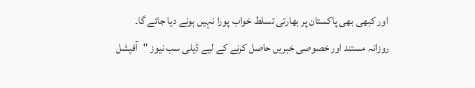اور کبھی بھی پاکستان پر بھارتی تسلط خواب پورا نہیں ہونے دیا جائے گا۔
روزانہ مستند اور خصوصی خبریں حاصل کرنے کے لیے ڈیلی سب نیوز "آفیشل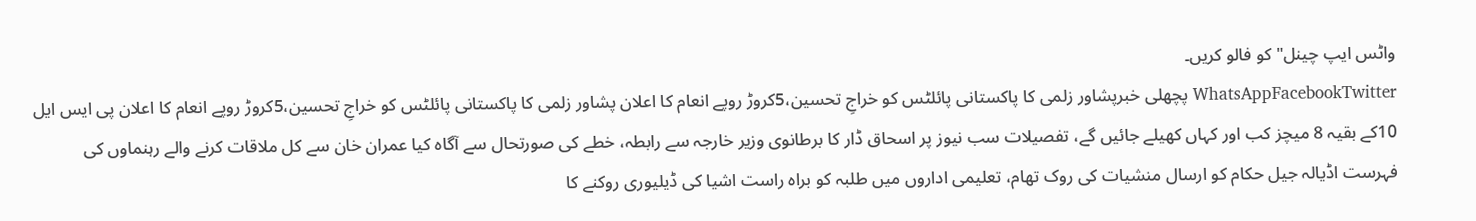واٹس ایپ چینل" کو فالو کریں۔
WhatsAppFacebookTwitter پچھلی خبرپشاور زلمی کا پاکستانی پائلٹس کو خراجِ تحسین،5کروڑ روپے انعام کا اعلان پشاور زلمی کا پاکستانی پائلٹس کو خراجِ تحسین،5کروڑ روپے انعام کا اعلان پی ایس ایل 10کے بقیہ 8 میچز کب اور کہاں کھیلے جائیں گے، تفصیلات سب نیوز پر اسحاق ڈار کا برطانوی وزیر خارجہ سے رابطہ، خطے کی صورتحال سے آگاہ کیا عمران خان سے کل ملاقات کرنے والے رہنماوں کی فہرست اڈیالہ جیل حکام کو ارسال منشیات کی روک تھام، تعلیمی اداروں میں طلبہ کو براہ راست اشیا کی ڈیلیوری روکنے کا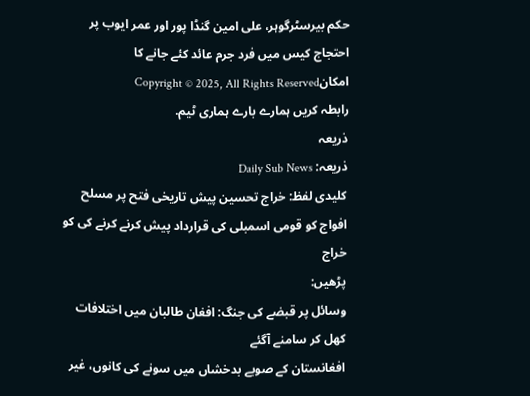حکم بیرسٹرگوہر، علی امین گنڈا پور اور عمر ایوب پر احتجاج کیس میں فرد جرم عائد کئے جانے کا امکانCopyright © 2025, All Rights Reserved
رابطہ کریں ہمارے بارے ہماری ٹیم.
ذریعہ
ذریعہ: Daily Sub News
کلیدی لفظ: خراج تحسین پیش تاریخی فتح پر مسلح افواج کو قومی اسمبلی کی قرارداد پیش کرنے کرنے کی کو خراج
پڑھیں:
وسائل پر قبضے کی جنگ: افغان طالبان میں اختلافات کھل کر سامنے آگئے
افغانستان کے صوبے بدخشاں میں سونے کی کانوں، غیر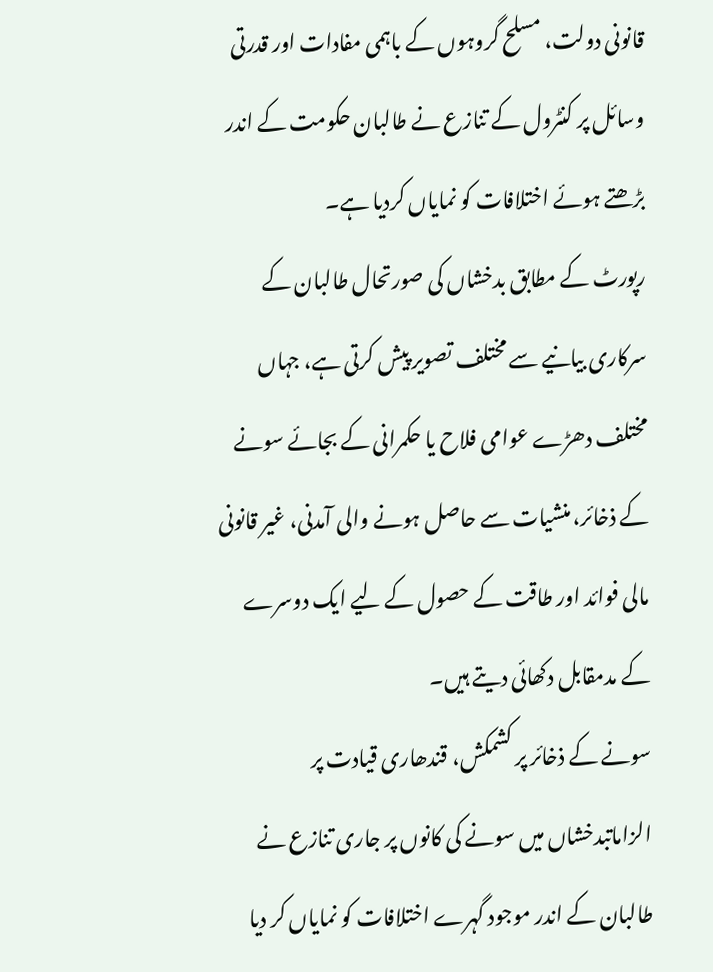قانونی دولت، مسلح گروہوں کے باہمی مفادات اور قدرتی وسائل پر کنٹرول کے تنازع نے طالبان حکومت کے اندر بڑھتے ہوئے اختلافات کو نمایاں کردیا ہے۔
رپورٹ کے مطابق بدخشاں کی صورتحال طالبان کے سرکاری بیانیے سے مختلف تصویر پیش کرتی ہے، جہاں مختلف دھڑے عوامی فلاح یا حکمرانی کے بجائے سونے کے ذخائر، منشیات سے حاصل ہونے والی آمدنی، غیر قانونی مالی فوائد اور طاقت کے حصول کے لیے ایک دوسرے کے مدمقابل دکھائی دیتے ہیں۔
سونے کے ذخائر پر کشمکش، قندھاری قیادت پر الزاماتبدخشاں میں سونے کی کانوں پر جاری تنازع نے طالبان کے اندر موجود گہرے اختلافات کو نمایاں کر دیا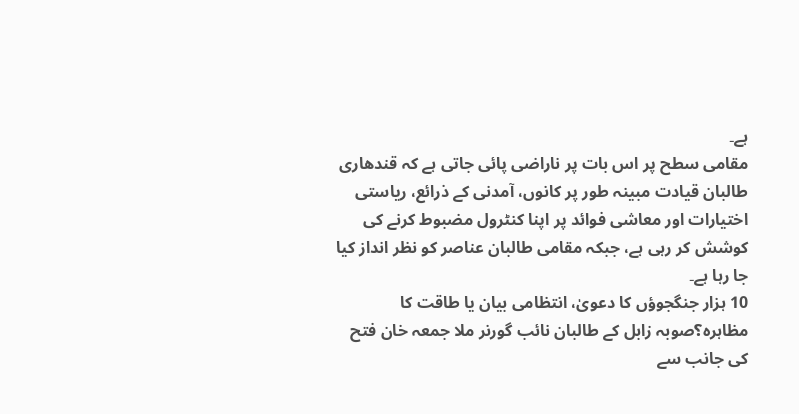ہے۔
مقامی سطح پر اس بات پر ناراضی پائی جاتی ہے کہ قندھاری طالبان قیادت مبینہ طور پر کانوں، آمدنی کے ذرائع، ریاستی اختیارات اور معاشی فوائد پر اپنا کنٹرول مضبوط کرنے کی کوشش کر رہی ہے، جبکہ مقامی طالبان عناصر کو نظر انداز کیا جا رہا ہے۔
10 ہزار جنگجوؤں کا دعویٰ، انتظامی بیان یا طاقت کا مظاہرہ؟صوبہ زابل کے طالبان نائب گورنر ملا جمعہ خان فتح کی جانب سے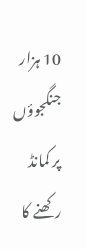10 ہزار جنگجوؤں پر کمانڈ رکھنے کا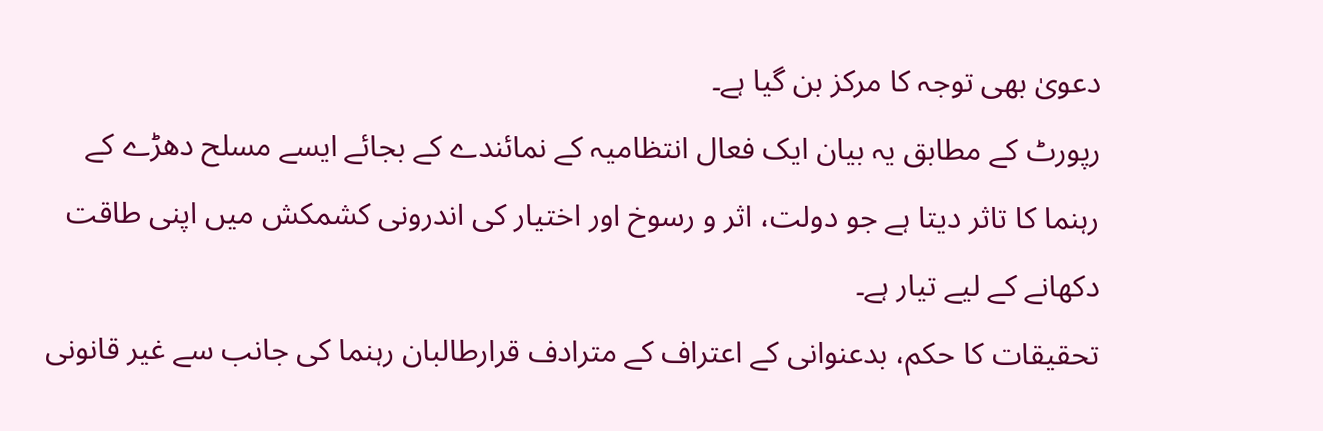دعویٰ بھی توجہ کا مرکز بن گیا ہے۔
رپورٹ کے مطابق یہ بیان ایک فعال انتظامیہ کے نمائندے کے بجائے ایسے مسلح دھڑے کے رہنما کا تاثر دیتا ہے جو دولت، اثر و رسوخ اور اختیار کی اندرونی کشمکش میں اپنی طاقت دکھانے کے لیے تیار ہے۔
تحقیقات کا حکم، بدعنوانی کے اعتراف کے مترادف قرارطالبان رہنما کی جانب سے غیر قانونی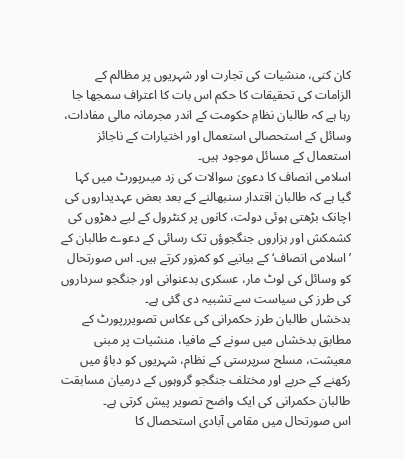کان کنی، منشیات کی تجارت اور شہریوں پر مظالم کے الزامات کی تحقیقات کا حکم اس بات کا اعتراف سمجھا جا رہا ہے کہ طالبان نظامِ حکومت کے اندر مجرمانہ مالی مفادات، وسائل کے استحصالی استعمال اور اختیارات کے ناجائز استعمال کے مسائل موجود ہیں۔
اسلامی انصاف کا دعویٰ سوالات کی زد میںرپورٹ میں کہا گیا ہے کہ طالبان اقتدار سنبھالنے کے بعد بعض عہدیداروں کی اچانک بڑھتی ہوئی دولت، کانوں پر کنٹرول کے لیے دھڑوں کی کشمکش اور ہزاروں جنگجوؤں تک رسائی کے دعوے طالبان کے ’اسلامی انصاف‘ کے بیانیے کو کمزور کرتے ہیں۔ اس صورتحال کو وسائل کی لوٹ مار، عسکری بدعنوانی اور جنگجو سرداروں کی طرز کی سیاست سے تشبیہ دی گئی ہے۔
بدخشاں طالبان طرز حکمرانی کی عکاس تصویررپورٹ کے مطابق بدخشاں میں سونے کے مافیا، منشیات پر مبنی معیشت، مسلح سرپرستی کے نظام، شہریوں کو دباؤ میں رکھنے کے حربے اور مختلف جنگجو گروہوں کے درمیان مسابقت طالبان حکمرانی کی ایک واضح تصویر پیش کرتی ہے۔
اس صورتحال میں مقامی آبادی استحصال کا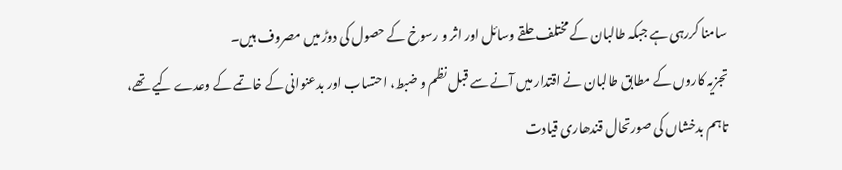سامنا کررہی ہے جبکہ طالبان کے مختلف حلقے وسائل اور اثر و رسوخ کے حصول کی دوڑ میں مصروف ہیں۔
تجزیہ کاروں کے مطابق طالبان نے اقتدار میں آنے سے قبل نظم و ضبط، احتساب اور بدعنوانی کے خاتمے کے وعدے کیے تھے، تاہم بدخشاں کی صورتحال قندھاری قیادت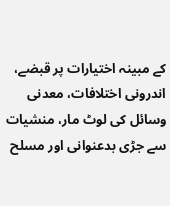کے مبینہ اختیارات پر قبضے، اندرونی اختلافات، معدنی وسائل کی لوٹ مار، منشیات سے جڑی بدعنوانی اور مسلح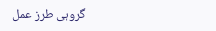گروہی طرز عمل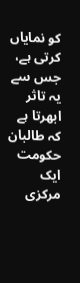کو نمایاں کرتی ہے، جس سے یہ تاثر ابھرتا ہے کہ طالبان حکومت ایک مرکزی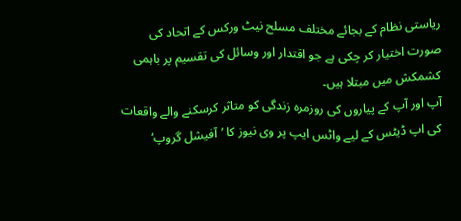ریاستی نظام کے بجائے مختلف مسلح نیٹ ورکس کے اتحاد کی صورت اختیار کر چکی ہے جو اقتدار اور وسائل کی تقسیم پر باہمی کشمکش میں مبتلا ہیں۔
آپ اور آپ کے پیاروں کی روزمرہ زندگی کو متاثر کرسکنے والے واقعات کی اپ ڈیٹس کے لیے واٹس ایپ پر وی نیوز کا ’آفیشل گروپ‘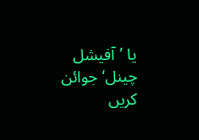یا ’آفیشل چینل‘ جوائن کریں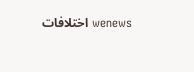wenews اختلافات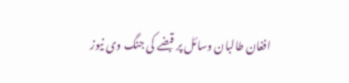افغان طالبان وسائل پر قبضے کی جنگ وی نیوز